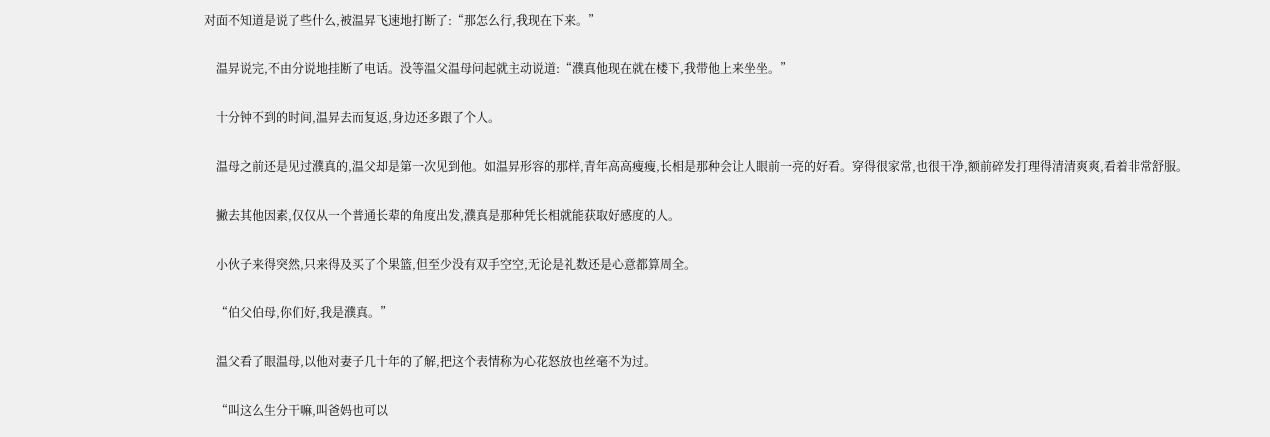对面不知道是说了些什么,被温昇飞速地打断了:“那怎么行,我现在下来。”

    温昇说完,不由分说地挂断了电话。没等温父温母问起就主动说道:“濮真他现在就在楼下,我带他上来坐坐。”

    十分钟不到的时间,温昇去而复返,身边还多跟了个人。

    温母之前还是见过濮真的,温父却是第一次见到他。如温昇形容的那样,青年高高瘦瘦,长相是那种会让人眼前一亮的好看。穿得很家常,也很干净,额前碎发打理得清清爽爽,看着非常舒服。

    撇去其他因素,仅仅从一个普通长辈的角度出发,濮真是那种凭长相就能获取好感度的人。

    小伙子来得突然,只来得及买了个果篮,但至少没有双手空空,无论是礼数还是心意都算周全。

    “伯父伯母,你们好,我是濮真。”

    温父看了眼温母,以他对妻子几十年的了解,把这个表情称为心花怒放也丝毫不为过。

    “叫这么生分干嘛,叫爸妈也可以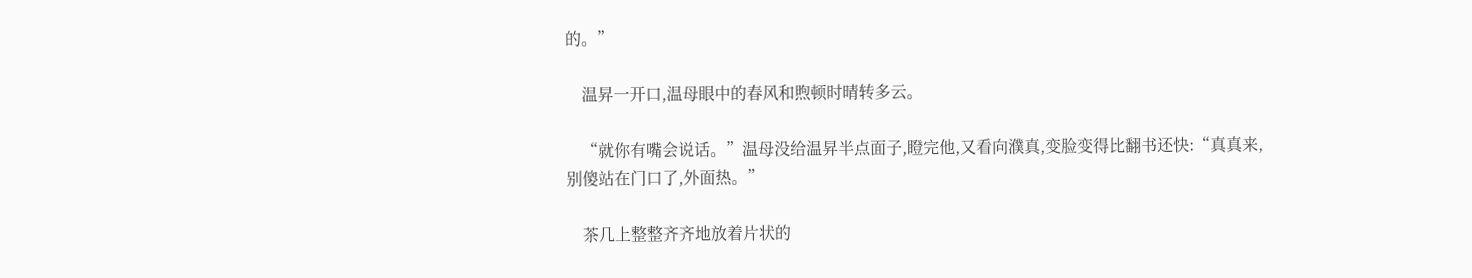的。”

    温昇一开口,温母眼中的春风和煦顿时晴转多云。

    “就你有嘴会说话。”温母没给温昇半点面子,瞪完他,又看向濮真,变脸变得比翻书还快:“真真来,别傻站在门口了,外面热。”

    茶几上整整齐齐地放着片状的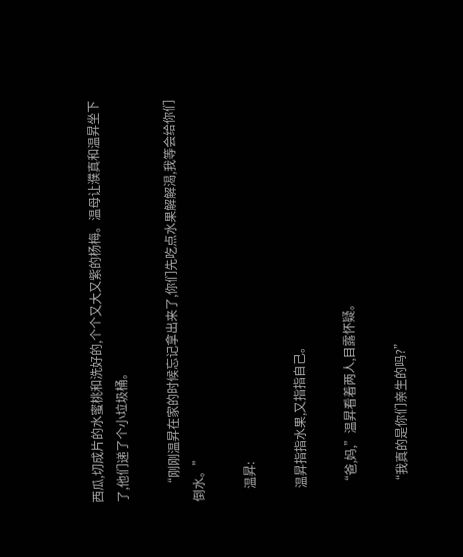西瓜,切成片的水蜜桃和洗好的,个个又大又紫的杨梅。温母让濮真和温昇坐下了,他们递了个小垃圾桶。

    “刚刚温昇在家的时候忘记拿出来了,你们先吃点水果解解渴,我等会给你们倒水。”

    温昇:

    温昇指指水果,又指指自己。

    “爸,妈,”温昇看着两人,目露怀疑。

    “我真的是你们亲生的吗?”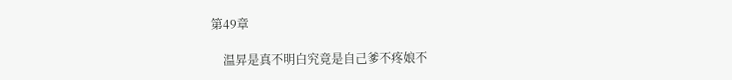第49章

    温昇是真不明白究竟是自己爹不疼娘不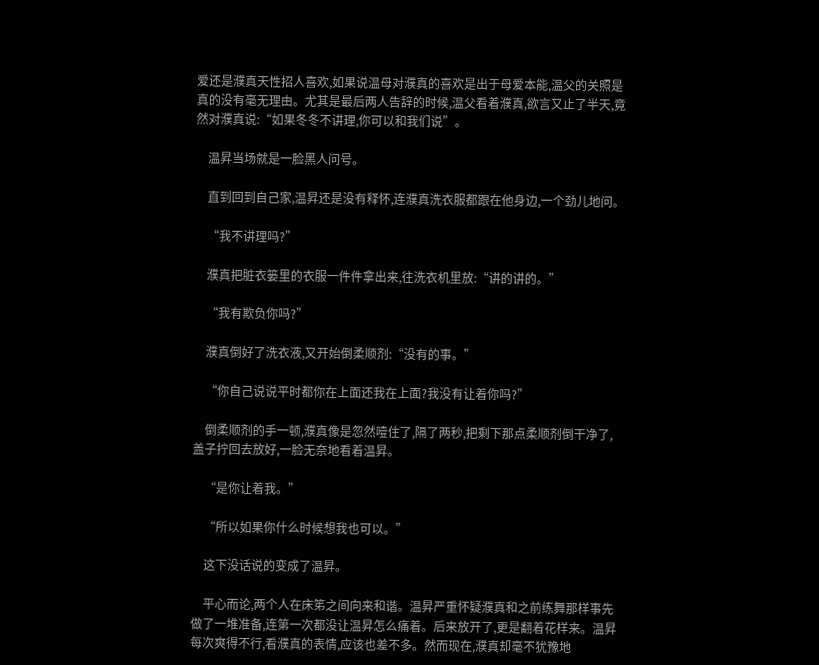爱还是濮真天性招人喜欢,如果说温母对濮真的喜欢是出于母爱本能,温父的关照是真的没有毫无理由。尤其是最后两人告辞的时候,温父看着濮真,欲言又止了半天,竟然对濮真说:“如果冬冬不讲理,你可以和我们说”。

    温昇当场就是一脸黑人问号。

    直到回到自己家,温昇还是没有释怀,连濮真洗衣服都跟在他身边,一个劲儿地问。

    “我不讲理吗?”

    濮真把脏衣篓里的衣服一件件拿出来,往洗衣机里放:“讲的讲的。”

    “我有欺负你吗?”

    濮真倒好了洗衣液,又开始倒柔顺剂:“没有的事。”

    “你自己说说平时都你在上面还我在上面?我没有让着你吗?”

    倒柔顺剂的手一顿,濮真像是忽然噎住了,隔了两秒,把剩下那点柔顺剂倒干净了,盖子拧回去放好,一脸无奈地看着温昇。

    “是你让着我。”

    “所以如果你什么时候想我也可以。”

    这下没话说的变成了温昇。

    平心而论,两个人在床笫之间向来和谐。温昇严重怀疑濮真和之前练舞那样事先做了一堆准备,连第一次都没让温昇怎么痛着。后来放开了,更是翻着花样来。温昇每次爽得不行,看濮真的表情,应该也差不多。然而现在,濮真却毫不犹豫地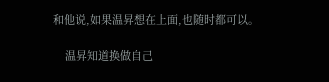和他说,如果温昇想在上面,也随时都可以。

    温昇知道换做自己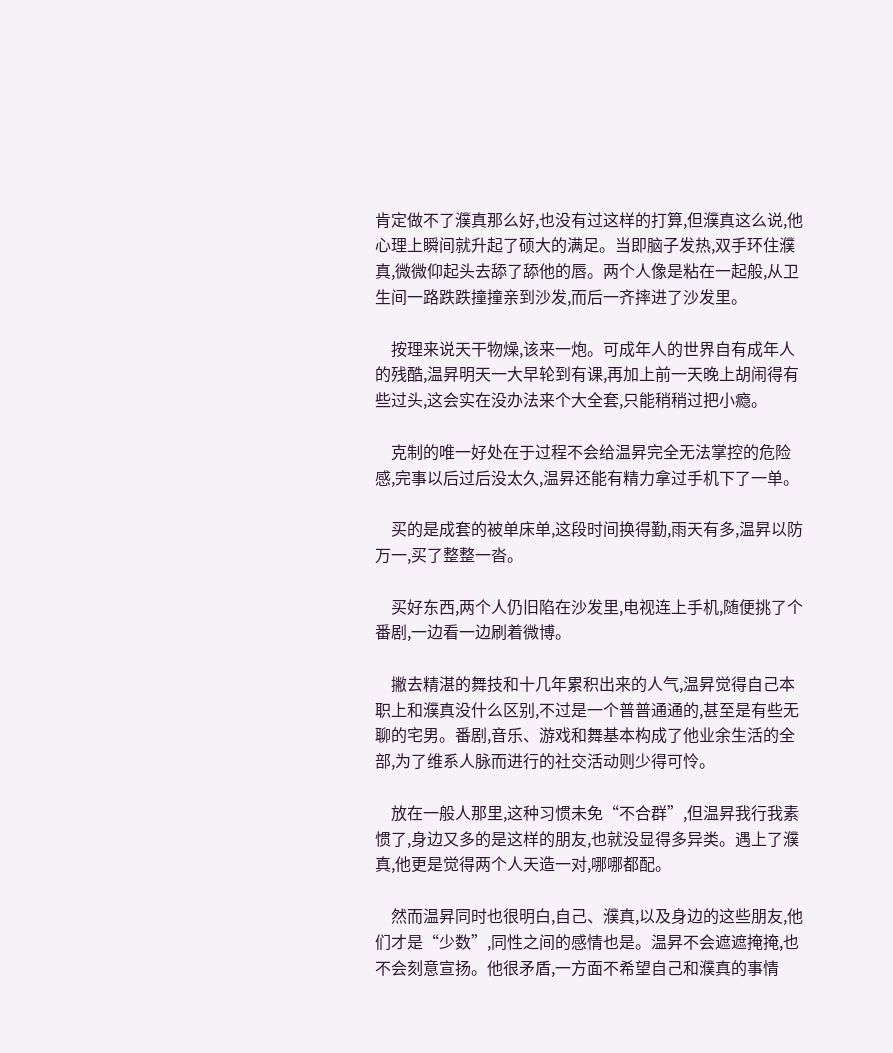肯定做不了濮真那么好,也没有过这样的打算,但濮真这么说,他心理上瞬间就升起了硕大的满足。当即脑子发热,双手环住濮真,微微仰起头去舔了舔他的唇。两个人像是粘在一起般,从卫生间一路跌跌撞撞亲到沙发,而后一齐摔进了沙发里。

    按理来说天干物燥,该来一炮。可成年人的世界自有成年人的残酷,温昇明天一大早轮到有课,再加上前一天晚上胡闹得有些过头,这会实在没办法来个大全套,只能稍稍过把小瘾。

    克制的唯一好处在于过程不会给温昇完全无法掌控的危险感,完事以后过后没太久,温昇还能有精力拿过手机下了一单。

    买的是成套的被单床单,这段时间换得勤,雨天有多,温昇以防万一,买了整整一沓。

    买好东西,两个人仍旧陷在沙发里,电视连上手机,随便挑了个番剧,一边看一边刷着微博。

    撇去精湛的舞技和十几年累积出来的人气,温昇觉得自己本职上和濮真没什么区别,不过是一个普普通通的,甚至是有些无聊的宅男。番剧,音乐、游戏和舞基本构成了他业余生活的全部,为了维系人脉而进行的社交活动则少得可怜。

    放在一般人那里,这种习惯未免“不合群”,但温昇我行我素惯了,身边又多的是这样的朋友,也就没显得多异类。遇上了濮真,他更是觉得两个人天造一对,哪哪都配。

    然而温昇同时也很明白,自己、濮真,以及身边的这些朋友,他们才是“少数”,同性之间的感情也是。温昇不会遮遮掩掩,也不会刻意宣扬。他很矛盾,一方面不希望自己和濮真的事情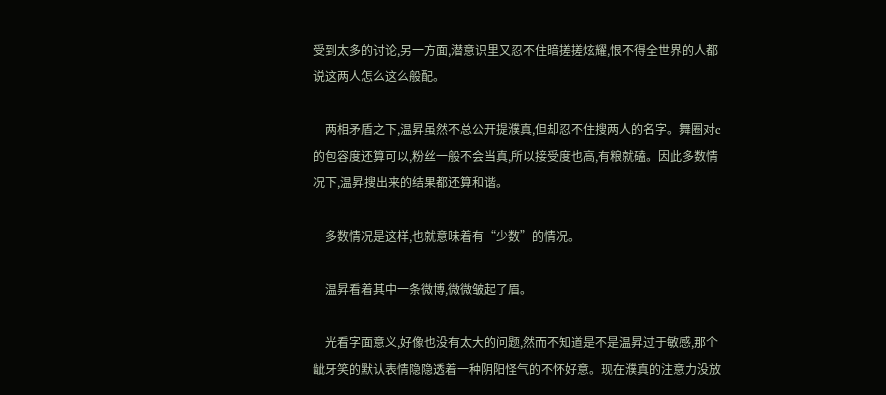受到太多的讨论,另一方面,潜意识里又忍不住暗搓搓炫耀,恨不得全世界的人都说这两人怎么这么般配。

    两相矛盾之下,温昇虽然不总公开提濮真,但却忍不住搜两人的名字。舞圈对c的包容度还算可以,粉丝一般不会当真,所以接受度也高,有粮就磕。因此多数情况下,温昇搜出来的结果都还算和谐。

    多数情况是这样,也就意味着有“少数”的情况。

    温昇看着其中一条微博,微微皱起了眉。

    光看字面意义,好像也没有太大的问题,然而不知道是不是温昇过于敏感,那个龇牙笑的默认表情隐隐透着一种阴阳怪气的不怀好意。现在濮真的注意力没放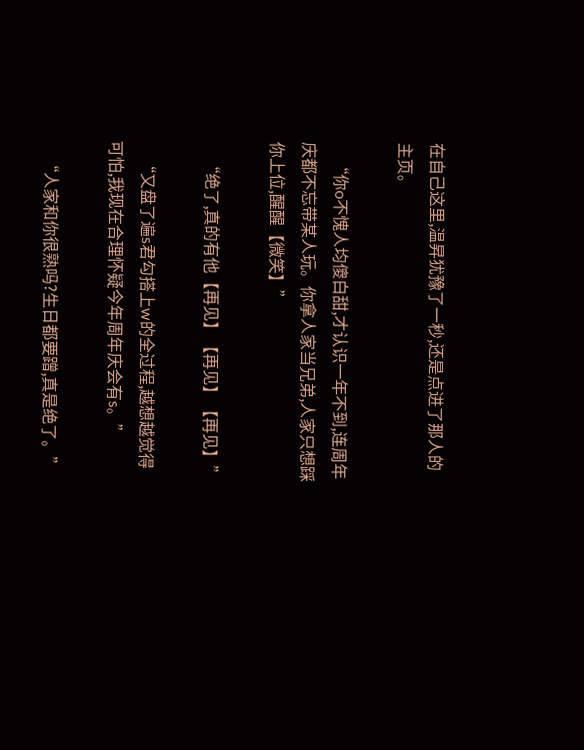在自己这里,温昇犹豫了一秒,还是点进了那人的主页。

    “你o不愧人均傻白甜,才认识一年不到,连周年庆都不忘带某人玩。你拿人家当兄弟,人家只想踩你上位,醒醒【微笑】”

    “绝了,真的有他【再见】【再见】【再见】”

    “又盘了遍s君勾搭上w的全过程,越想越觉得可怕,我现在合理怀疑今年周年庆会有s。”

    “人家和你很熟吗?生日都要蹭,真是绝了。”